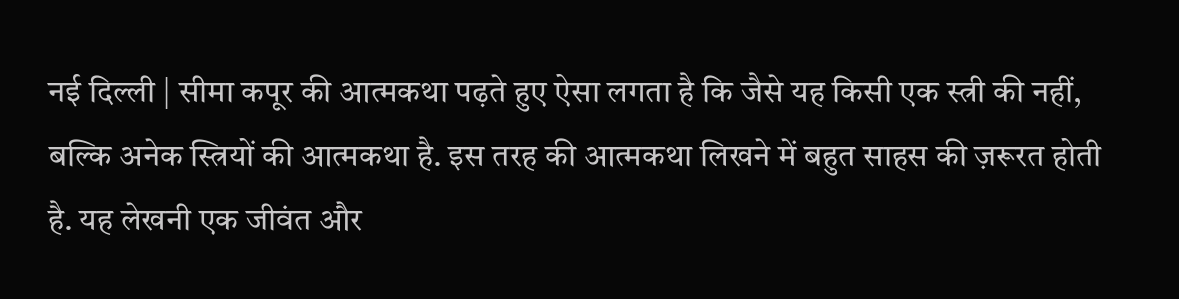नई दिल्ली | सीमा कपूर की आत्मकथा पढ़ते हुए ऐसा लगता है कि जैसे यह किसी एक स्त्री की नहीं, बल्कि अनेक स्त्रियों की आत्मकथा है. इस तरह की आत्मकथा लिखने में बहुत साहस की ज़रूरत होती है. यह लेखनी एक जीवंत और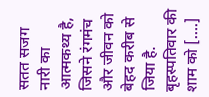सतत सजग नारी का आत्मकथ्य है, जिसने रंगमंच और जीवन को बेहद करीब से जिया है. बृहस्पतिवार की शाम को [….]